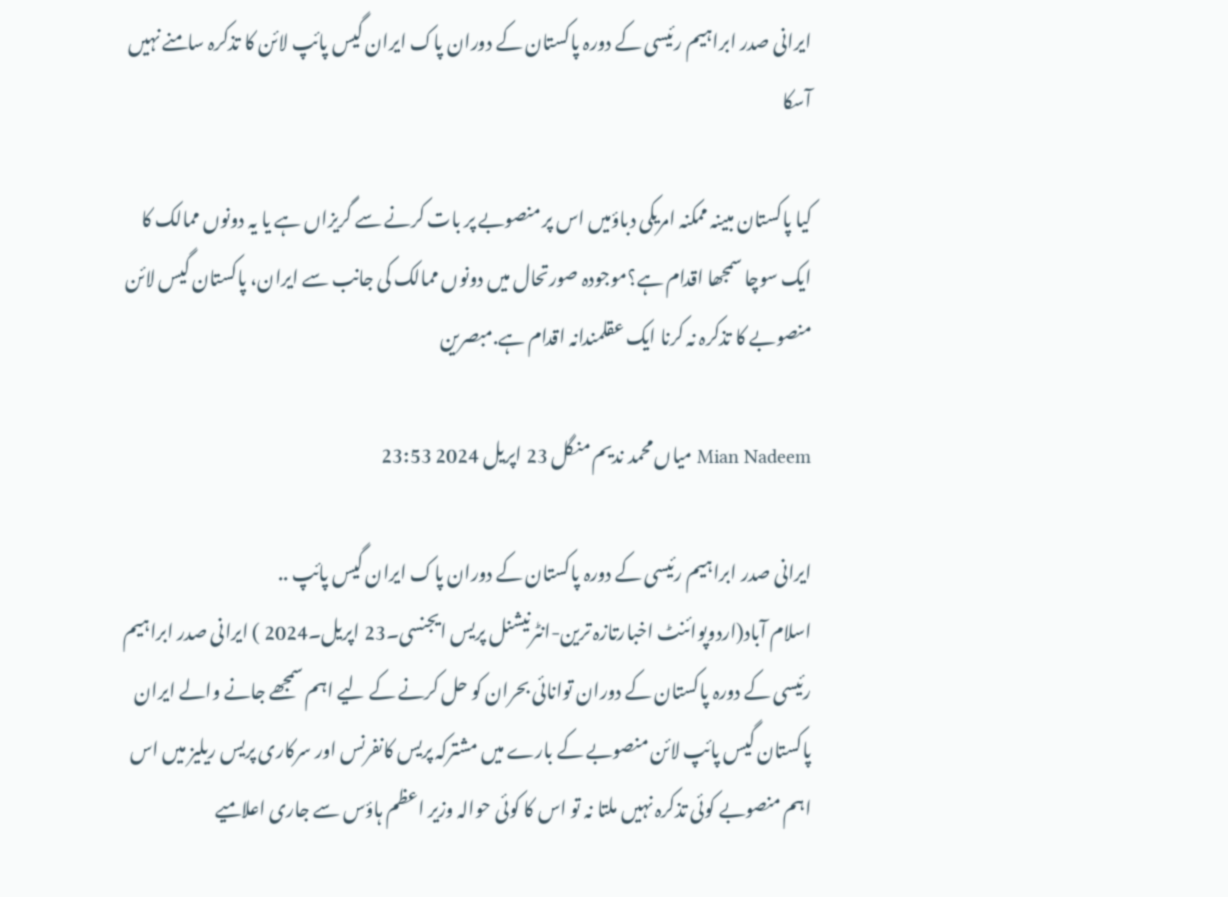ایرانی صدر ابراہیم رئیسی کے دورہ پاکستان کے دوران پاک ایران گیس پائپ لائن کا تذکرہ سامنے نہیں آسکا

کیا پاکستان مبینہ ممکنہ امریکی دباؤمیں اس پر منصوبے پر بات کرنے سے گریزاں ہے یا یہ دونوں ممالک کا ایک سوچا سمجھا اقدام ہے؟موجودہ صورتحال میں دونوں ممالک کی جانب سے ایران، پاکستان گیس لائن منصوبے کا تذکرہ نہ کرنا ایک عقلمندانہ اقدام ہے.مبصرین

Mian Nadeem میاں محمد ندیم منگل 23 اپریل 2024 23:53

ایرانی صدر ابراہیم رئیسی کے دورہ پاکستان کے دوران پاک ایران گیس پائپ ..
اسلام آباد(اردوپوائنٹ اخبارتازہ ترین-انٹرنیشنل پریس ایجنسی۔23 اپریل۔2024 ) ایرانی صدر ابراہیم رئیسی کے دورہ پاکستان کے دوران توانائی بحران کو حل کرنے کے لیے اہم سمجھے جانے والے ایران پاکستان گیس پائپ لائن منصوبے کے بارے میں مشترکہ پریس کانفرنس اور سرکاری پریس ریلیز میں اس اہم منصوبے کوئی تذکرہ نہیں ملتا نہ تو اس کا کوئی حوالہ وزیر اعظم ہاؤس سے جاری اعلامیے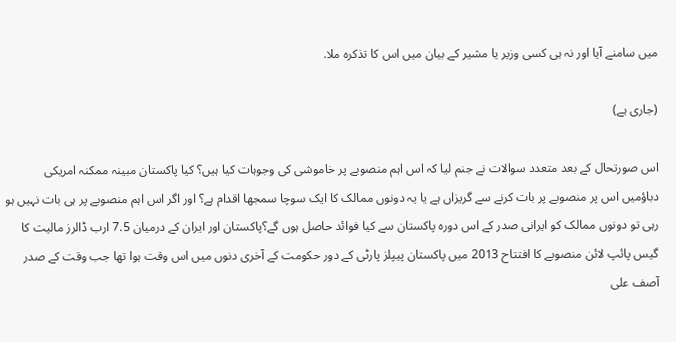میں سامنے آیا اور نہ ہی کسی وزیر یا مشیر کے بیان میں اس کا تذکرہ ملا.

(جاری ہے)

اس صورتحال کے بعد متعدد سوالات نے جنم لیا کہ اس اہم منصوبے پر خاموشی کی وجوہات کیا ہیں؟ کیا پاکستان مبینہ ممکنہ امریکی دباؤمیں اس پر منصوبے پر بات کرنے سے گریزاں ہے یا یہ دونوں ممالک کا ایک سوچا سمجھا اقدام ہے؟ اور اگر اس اہم منصوبے پر ہی بات نہیں ہو رہی تو دونوں ممالک کو ایرانی صدر کے اس دورہ پاکستان سے کیا فوائد حاصل ہوں گے؟پاکستان اور ایران کے درمیان 7.5 ارب ڈالرز مالیت کا گیس پائپ لائن منصوبے کا افتتاح 2013 میں پاکستان پیپلز پارٹی کے دور حکومت کے آخری دنوں میں اس وقت ہوا تھا جب وقت کے صدر آصف علی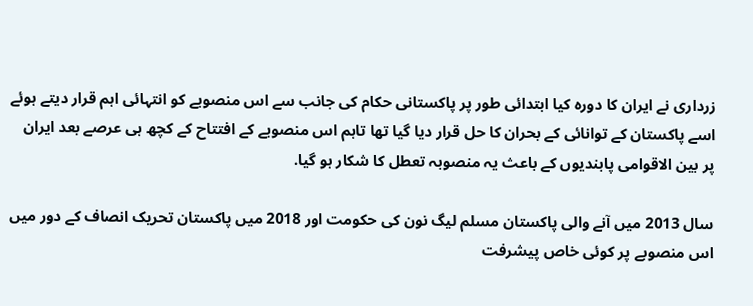زرداری نے ایران کا دورہ کیا ابتدائی طور پر پاکستانی حکام کی جانب سے اس منصوبے کو انتہائی اہم قرار دیتے ہوئے اسے پاکستان کے توانائی کے بحران کا حل قرار دیا گیا تھا تاہم اس منصوبے کے افتتاح کے کچھ ہی عرصے بعد ایران پر بین الاقوامی پابندیوں کے باعث یہ منصوبہ تعطل کا شکار ہو گیا.

سال 2013 میں آنے والی پاکستان مسلم لیگ نون کی حکومت اور 2018 میں پاکستان تحریک انصاف کے دور میں اس منصوبے پر کوئی خاص پیشرفت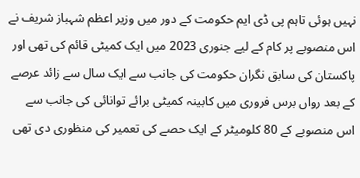نہیں ہوئی تاہم پی ڈی ایم حکومت کے دور میں وزیر اعظم شہباز شریف نے اس منصوبے پر کام کے لیے جنوری 2023 میں ایک کمیٹی قائم کی تھی اور پاکستان کی سابق نگران حکومت کی جانب سے ایک سال سے زائد عرصے کے بعد رواں برس فروری میں کابینہ کمیٹی برائے توانائی کی جانب سے اس منصوبے کے 80 کلومیٹر کے ایک حصے کی تعمیر کی منظوری دی تھی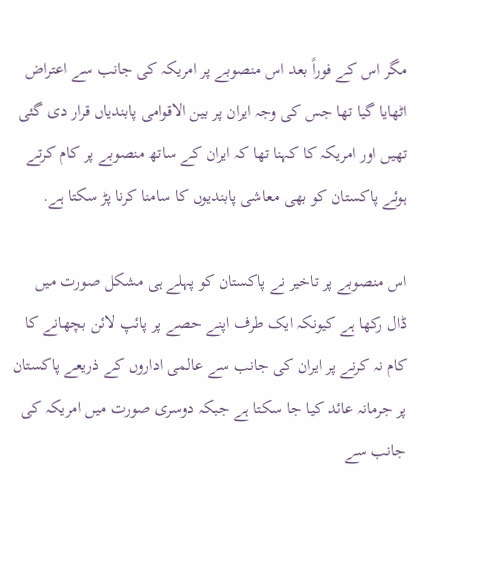مگر اس کے فوراً بعد اس منصوبے پر امریکہ کی جانب سے اعتراض اٹھایا گیا تھا جس کی وجہ ایران پر بین الاقوامی پابندیاں قرار دی گئی تھیں اور امریکہ کا کہنا تھا کہ ایران کے ساتھ منصوبے پر کام کرتے ہوئے پاکستان کو بھی معاشی پابندیوں کا سامنا کرنا پڑ سکتا ہے.

اس منصوبے پر تاخیر نے پاکستان کو پہلے ہی مشکل صورت میں ڈال رکھا ہے کیونکہ ایک طرف اپنے حصے پر پائپ لائن بچھانے کا کام نہ کرنے پر ایران کی جانب سے عالمی اداروں کے ذریعے پاکستان پر جرمانہ عائد کیا جا سکتا ہے جبکہ دوسری صورت میں امریکہ کی جانب سے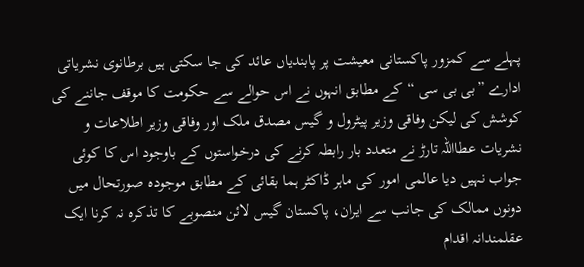پہلے سے کمزور پاکستانی معیشت پر پابندیاں عائد کی جا سکتی ہیں برطانوی نشریاتی ادارے ”بی بی سی “کے مطابق انہوں نے اس حوالے سے حکومت کا موقف جاننے کی کوشش کی لیکن وفاقی وزیر پیٹرول و گیس مصدق ملک اور وفاقی وزیر اطلاعات و نشریات عطااللہ تارڑ نے متعدد بار رابطہ کرنے کی درخواستوں کے باوجود اس کا کوئی جواب نہیں دیا عالمی امور کی ماہر ڈاکٹر ہما بقائی کے مطابق موجودہ صورتحال میں دونوں ممالک کی جانب سے ایران، پاکستان گیس لائن منصوبے کا تذکرہ نہ کرنا ایک عقلمندانہ اقدام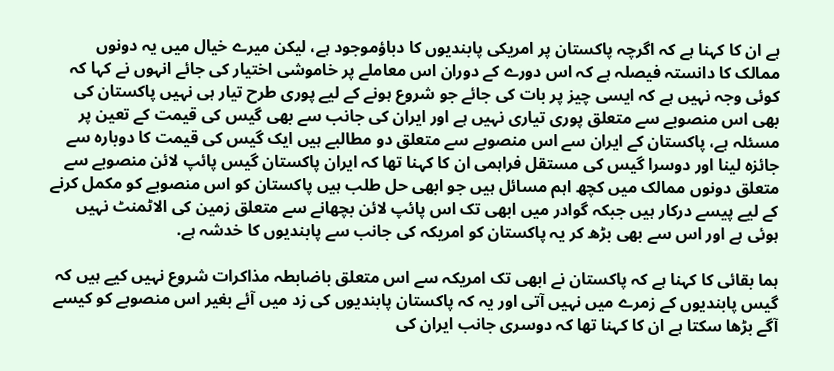ہے ان کا کہنا ہے کہ اگرچہ پاکستان پر امریکی پابندیوں کا دباؤموجود ہے، لیکن میرے خیال میں یہ دونوں ممالک کا دانستہ فیصلہ ہے کہ اس دورے کے دوران اس معاملے پر خاموشی اختیار کی جائے انہوں نے کہا کہ کوئی وجہ نہیں ہے کہ ایسی چیز پر بات کی جائے جو شروع ہونے کے لیے پوری طرح تیار ہی نہیں پاکستان کی بھی اس منصوبے سے متعلق پوری تیاری نہیں ہے اور ایران کی جانب سے بھی گیس کی قیمت کے تعین پر مسئلہ ہے، پاکستان کے ایران سے اس منصوبے سے متعلق دو مطالبے ہیں ایک گیس کی قیمت کا دوبارہ سے جائزہ لینا اور دوسرا گیس کی مستقل فراہمی ان کا کہنا تھا کہ ایران پاکستان گیس پائپ لائن منصوبے سے متعلق دونوں ممالک میں کچھ اہم مسائل ہیں جو ابھی حل طلب ہیں پاکستان کو اس منصوبے کو مکمل کرنے کے لیے پیسے درکار ہیں جبکہ گوادر میں ابھی تک اس پائپ لائن بچھانے سے متعلق زمین کی الاٹمنٹ نہیں ہوئی ہے اور اس سے بھی بڑھ کر یہ پاکستان کو امریکہ کی جانب سے پابندیوں کا خدشہ ہے.

ہما بقائی کا کہنا ہے کہ پاکستان نے ابھی تک امریکہ سے اس متعلق باضابطہ مذاکرات شروع نہیں کیے ہیں کہ گیس پابندیوں کے زمرے میں نہیں آتی اور یہ کہ پاکستان پابندیوں کی زد میں آئے بغیر اس منصوبے کو کیسے آگے بڑھا سکتا ہے ان کا کہنا تھا کہ دوسری جانب ایران کی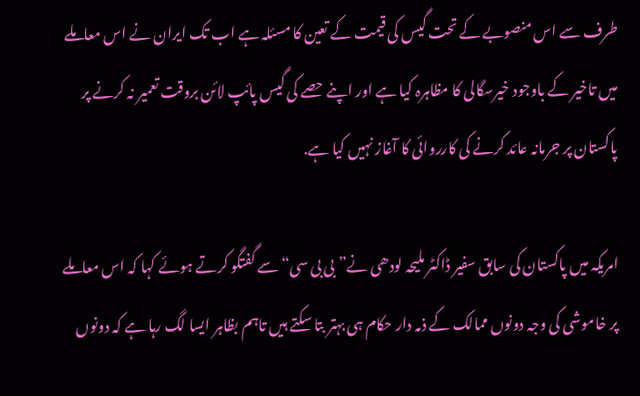طرف سے اس منصوبے کے تحت گیس کی قیمت کے تعین کا مسئلہ ہے اب تک ایران نے اس معاملے میں تاخیر کے باوجود خیرسگالی کا مظاہرہ کیا ہے اور اپنے حصے کی گیس پائپ لائن بروقت تعمیر نہ کرنے پر پاکستان پر جرمانہ عائد کرنے کی کارروائی کا آغاز نہیں کیا ہے.

امریکہ میں پاکستان کی سابق سفیر ڈاکٹر ملیحہ لودھی نے” بی بی سی“ سے گفتگو کرتے ہوئے کہا کہ اس معاملے پر خاموشی کی وجہ دونوں ممالک کے ذمہ دار حکام ہی بہتر بتا سکتے ہیں تاہم بظاہر ایسا لگ رہا ہے کہ دونوں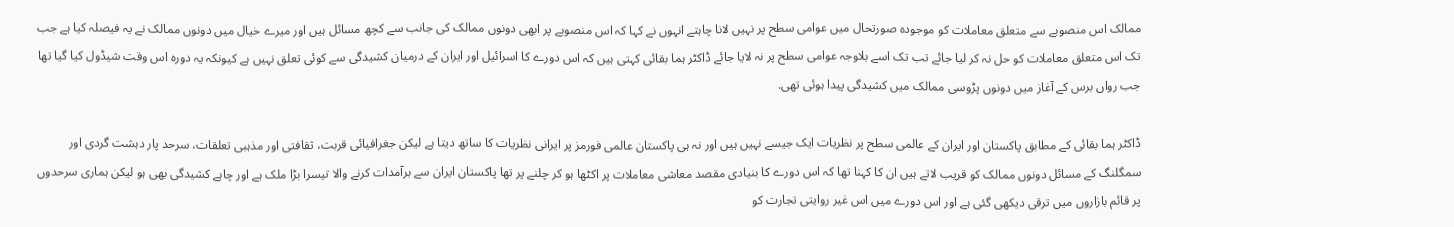ممالک اس منصوبے سے متعلق معاملات کو موجودہ صورتحال میں عوامی سطح پر نہیں لانا چاہتے انہوں نے کہا کہ اس منصوبے پر ابھی دونوں ممالک کی جانب سے کچھ مسائل ہیں اور میرے خیال میں دونوں ممالک نے یہ فیصلہ کیا ہے جب تک اس متعلق معاملات کو حل نہ کر لیا جائے تب تک اسے بلاوجہ عوامی سطح پر نہ لایا جائے ڈاکٹر ہما بقائی کہتی ہیں کہ اس دورے کا اسرائیل اور ایران کے درمیان کشیدگی سے کوئی تعلق نہیں ہے کیونکہ یہ دورہ اس وقت شیڈول کیا گیا تھا جب رواں برس کے آغاز میں دونوں پڑوسی ممالک میں کشیدگی پیدا ہوئی تھی.

ڈاکٹر ہما بقائی کے مطابق پاکستان اور ایران کے عالمی سطح پر نظریات ایک جیسے نہیں ہیں اور نہ ہی پاکستان عالمی فورمز پر ایرانی نظریات کا ساتھ دیتا ہے لیکن جغرافیائی قربت، ثقافتی اور مذہبی تعلقات، سرحد پار دہشت گردی اور سمگلنگ کے مسائل دونوں ممالک کو قریب لاتے ہیں ان کا کہنا تھا کہ اس دورے کا بنیادی مقصد معاشی معاملات پر اکٹھا ہو کر چلنے پر تھا پاکستان ایران سے برآمدات کرنے والا تیسرا بڑا ملک ہے اور چاہے کشیدگی بھی ہو لیکن ہماری سرحدوں پر قائم بازاروں میں ترقی دیکھی گئی ہے اور اس دورے میں اس غیر روایتی تجارت کو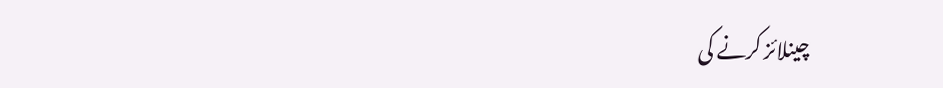چینلائز کرنے کی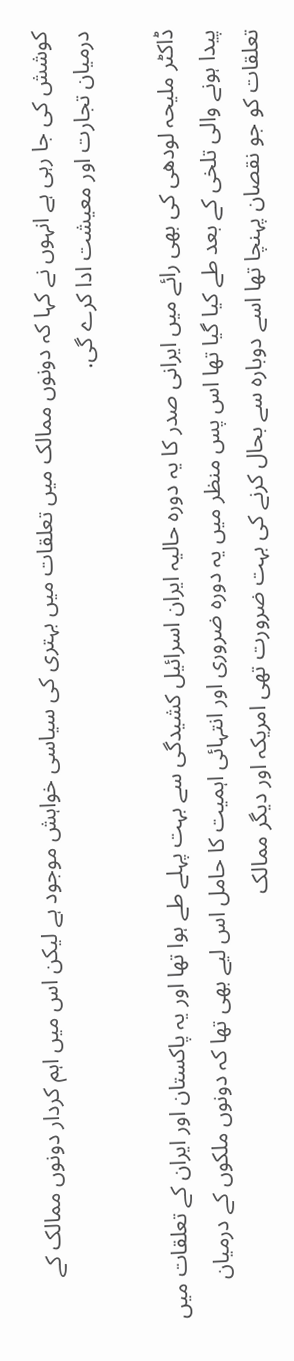کوشش کی جا رہی ہے انہوں نے کہا کہ دونوں ممالک میں تعلقات میں بہتری کی سیاسی خواہش موجود ہے لیکن اس میں اہم کردار دونوں ممالک کے درمیان تجارت اور معیشت ادا کرے گی.

ڈاکٹر ملیحہ لودھی کی بھی رائے میں ایرانی صدر کا یہ دورہ حالیہ ایران اسرائیل کشیدگی سے بہت پہلے طے ہوا تھا اور یہ پاکستان اور ایران کے تعلقات میں پیدا ہونے والی تلخی کے بعد طے کیا گیا تھا اس پس منظر میں یہ دورہ ضروری اور انتہائی اہمیت کا حامل اس لیے بھی تھا کہ دونوں ملکوں کے درمیان تعلقات کو جو نقصان پہنچا تھا اسے دوبارہ سے بحال کرنے کی بہت ضرورت تھی امریکہ اور دیگر ممالک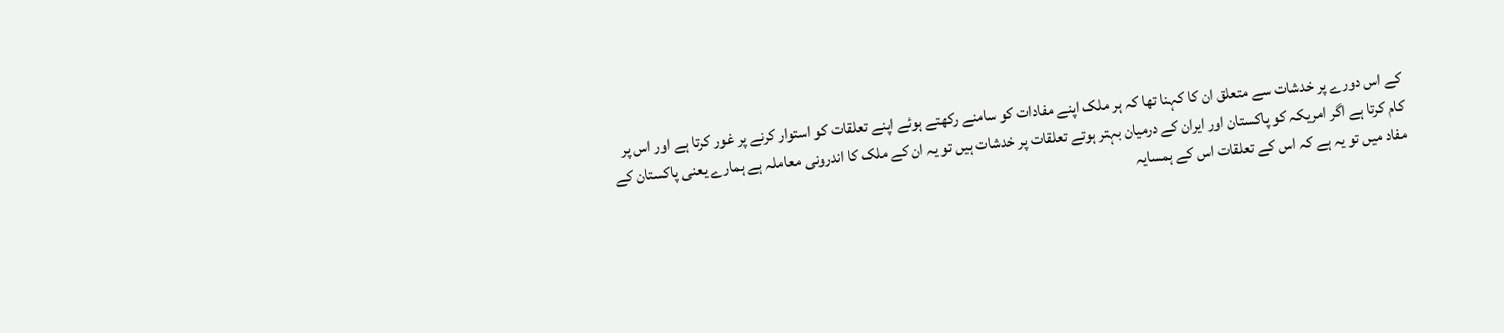کے اس دورے پر خدشات سے متعلق ان کا کہنا تھا کہ ہر ملک اپنے مفادات کو سامنے رکھتے ہوئے اپنے تعلقات کو استوار کرنے پر غور کرتا ہے اور اس پر کام کرتا ہے اگر امریکہ کو پاکستان اور ایران کے درمیان بہتر ہوتے تعلقات پر خدشات ہیں تو یہ ان کے ملک کا اندرونی معاملہ ہے ہمارے یعنی پاکستان کے مفاد میں تو یہ ہے کہ اس کے تعلقات اس کے ہمسایہ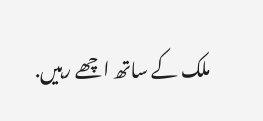ملک کے ساتھ اچھے رہیں.